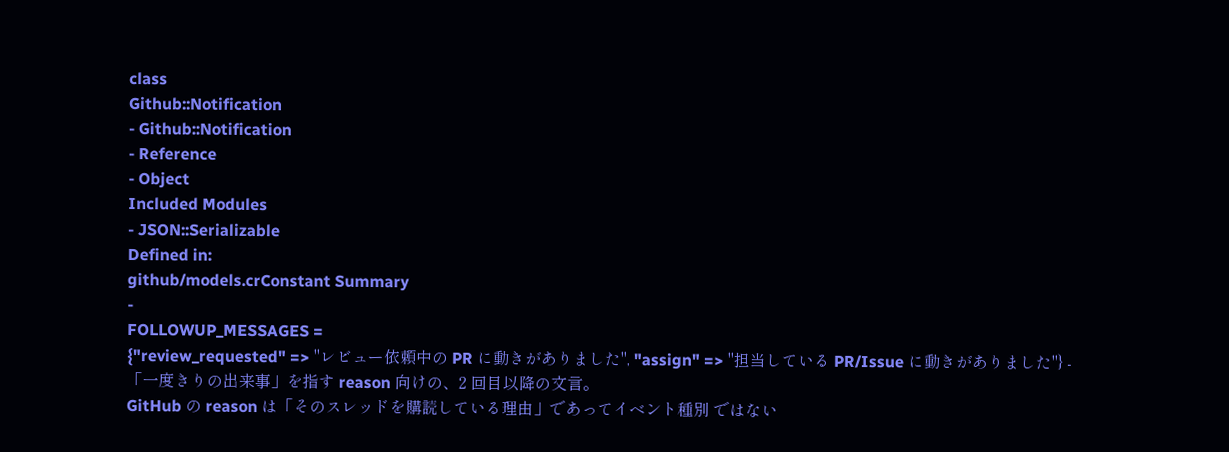class
Github::Notification
- Github::Notification
- Reference
- Object
Included Modules
- JSON::Serializable
Defined in:
github/models.crConstant Summary
-
FOLLOWUP_MESSAGES =
{"review_requested" => "レビュー依頼中の PR に動きがありました", "assign" => "担当している PR/Issue に動きがありました"} -
「一度きりの出来事」を指す reason 向けの、2 回目以降の文言。
GitHub の reason は「そのスレッドを購読している理由」であってイベント種別 ではない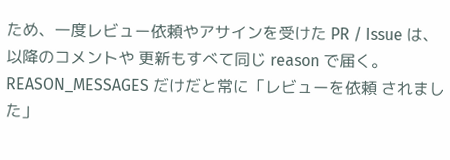ため、一度レビュー依頼やアサインを受けた PR / Issue は、以降のコメントや 更新もすべて同じ reason で届く。REASON_MESSAGES だけだと常に「レビューを依頼 されました」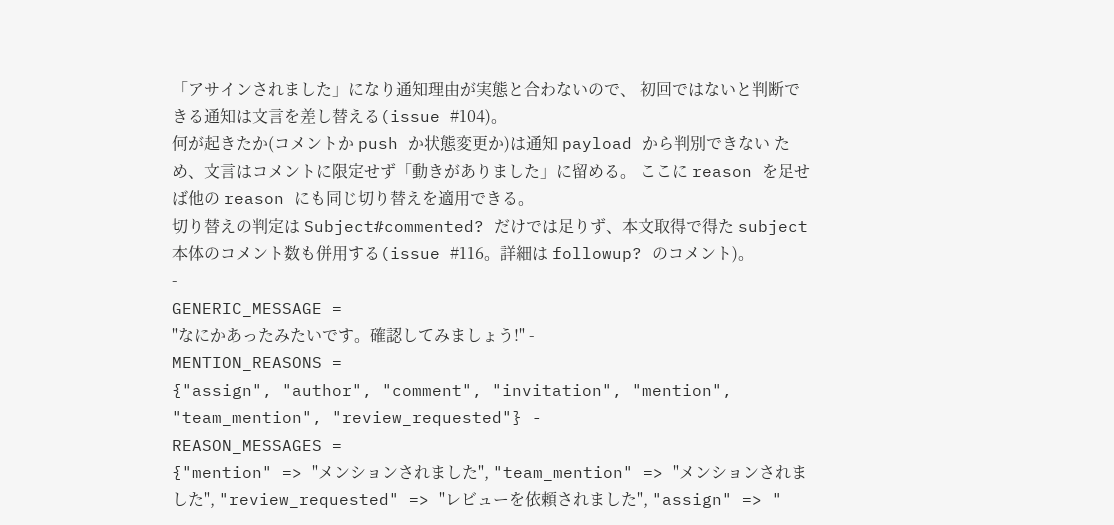「アサインされました」になり通知理由が実態と合わないので、 初回ではないと判断できる通知は文言を差し替える(issue #104)。
何が起きたか(コメントか push か状態変更か)は通知 payload から判別できない ため、文言はコメントに限定せず「動きがありました」に留める。 ここに reason を足せば他の reason にも同じ切り替えを適用できる。
切り替えの判定は Subject#commented? だけでは足りず、本文取得で得た subject 本体のコメント数も併用する(issue #116。詳細は followup? のコメント)。
-
GENERIC_MESSAGE =
"なにかあったみたいです。確認してみましょう!" -
MENTION_REASONS =
{"assign", "author", "comment", "invitation", "mention", "team_mention", "review_requested"} -
REASON_MESSAGES =
{"mention" => "メンションされました", "team_mention" => "メンションされました", "review_requested" => "レビューを依頼されました", "assign" => "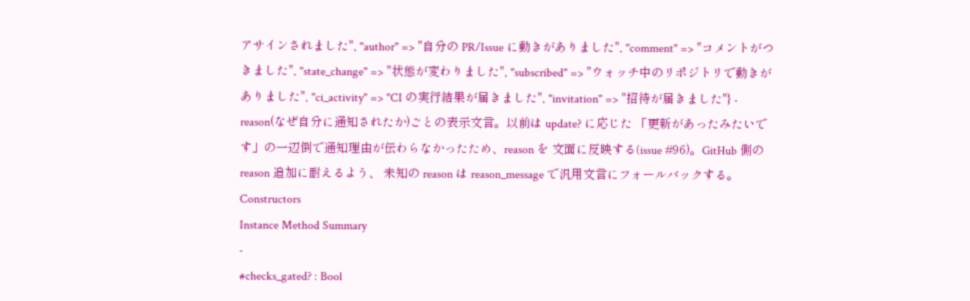アサインされました", "author" => "自分の PR/Issue に動きがありました", "comment" => "コメントがつきました", "state_change" => "状態が変わりました", "subscribed" => "ウォッチ中のリポジトリで動きがありました", "ci_activity" => "CI の実行結果が届きました", "invitation" => "招待が届きました"} -
reason(なぜ自分に通知されたか)ごとの表示文言。以前は update? に応じた 「更新があったみたいです」の一辺倒で通知理由が伝わらなかったため、reason を 文面に反映する(issue #96)。GitHub 側の reason 追加に耐えるよう、 未知の reason は reason_message で汎用文言にフォールバックする。
Constructors
Instance Method Summary
-
#checks_gated? : Bool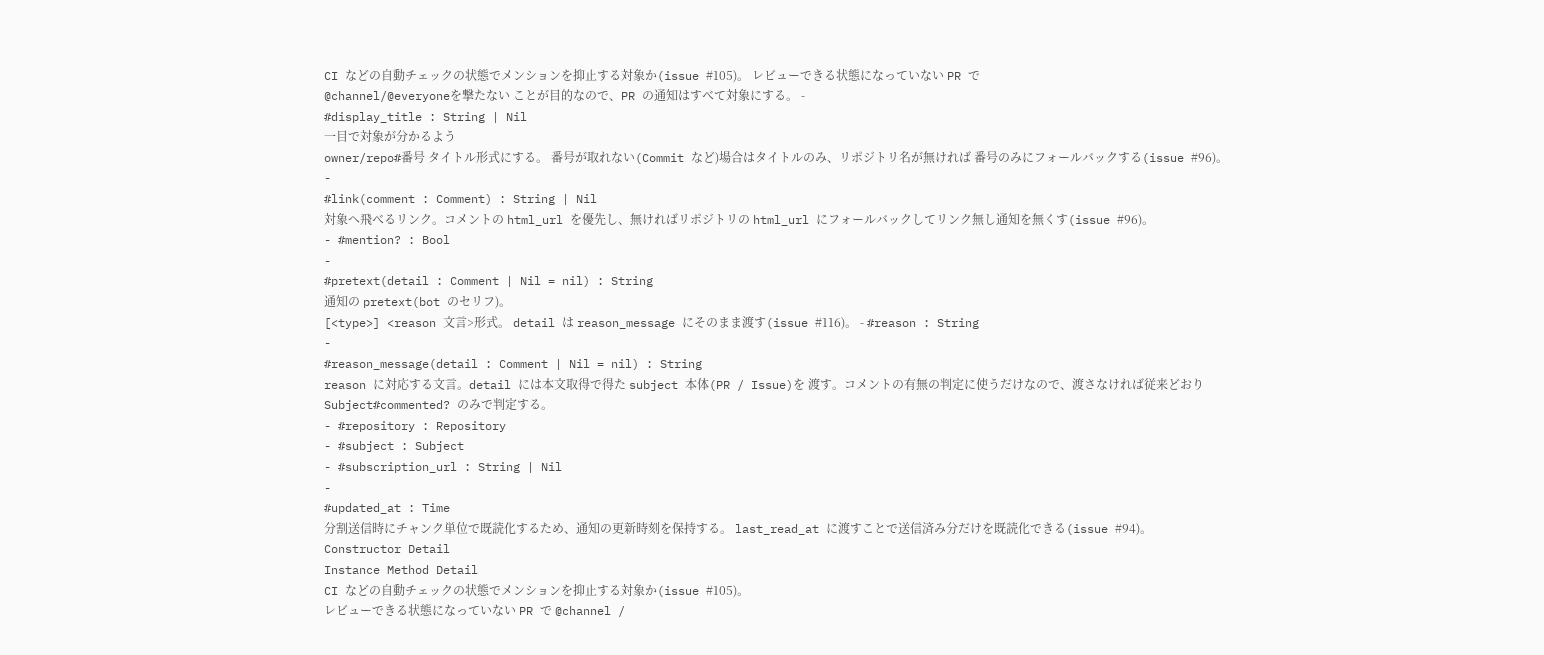CI などの自動チェックの状態でメンションを抑止する対象か(issue #105)。 レビューできる状態になっていない PR で
@channel/@everyoneを撃たない ことが目的なので、PR の通知はすべて対象にする。 -
#display_title : String | Nil
一目で対象が分かるよう
owner/repo#番号 タイトル形式にする。 番号が取れない(Commit など)場合はタイトルのみ、リポジトリ名が無ければ 番号のみにフォールバックする(issue #96)。 -
#link(comment : Comment) : String | Nil
対象へ飛べるリンク。コメントの html_url を優先し、無ければリポジトリの html_url にフォールバックしてリンク無し通知を無くす(issue #96)。
- #mention? : Bool
-
#pretext(detail : Comment | Nil = nil) : String
通知の pretext(bot のセリフ)。
[<type>] <reason 文言>形式。 detail は reason_message にそのまま渡す(issue #116)。 - #reason : String
-
#reason_message(detail : Comment | Nil = nil) : String
reason に対応する文言。detail には本文取得で得た subject 本体(PR / Issue)を 渡す。コメントの有無の判定に使うだけなので、渡さなければ従来どおり Subject#commented? のみで判定する。
- #repository : Repository
- #subject : Subject
- #subscription_url : String | Nil
-
#updated_at : Time
分割送信時にチャンク単位で既読化するため、通知の更新時刻を保持する。 last_read_at に渡すことで送信済み分だけを既読化できる(issue #94)。
Constructor Detail
Instance Method Detail
CI などの自動チェックの状態でメンションを抑止する対象か(issue #105)。
レビューできる状態になっていない PR で @channel /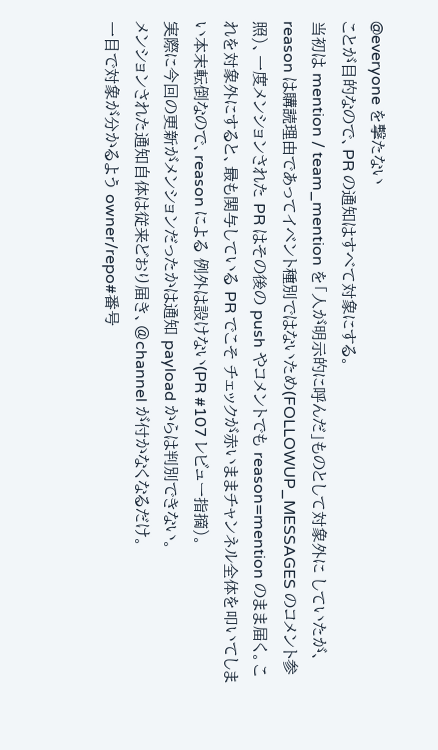@everyone を撃たない
ことが目的なので、PR の通知はすべて対象にする。
当初は mention / team_mention を「人が明示的に呼んだ」ものとして対象外に していたが、reason は購読理由であってイベント種別ではないため(FOLLOWUP_MESSAGES のコメント参照)、一度メンションされた PR はその後の push やコメントでも reason=mention のまま届く。これを対象外にすると、最も関与している PR でこそ チェックが赤いままチャンネル全体を叩いてしまい本末転倒なので、reason による 例外は設けない(PR #107 レビュー指摘)。
実際に今回の更新がメンションだったかは通知 payload からは判別できない。
メンションされた通知自体は従来どおり届き、@channel が付かなくなるだけ。
一目で対象が分かるよう owner/repo#番号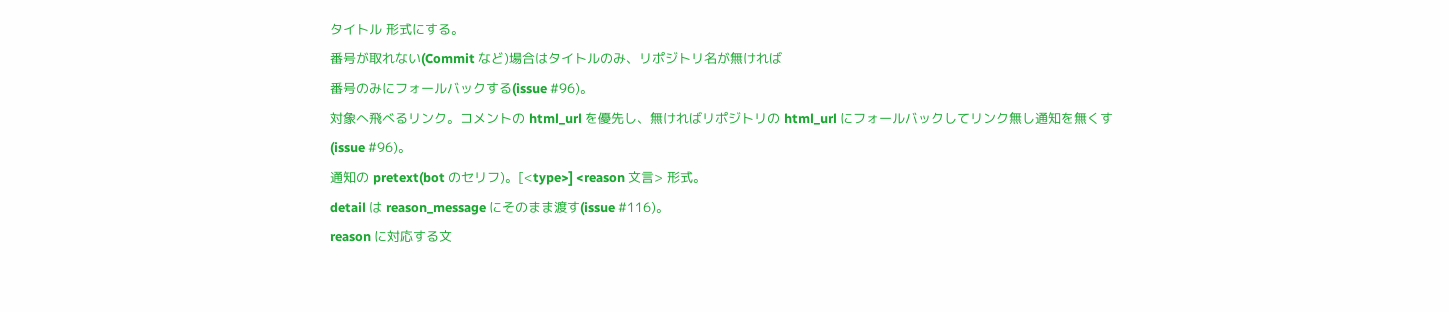タイトル 形式にする。
番号が取れない(Commit など)場合はタイトルのみ、リポジトリ名が無ければ
番号のみにフォールバックする(issue #96)。
対象へ飛べるリンク。コメントの html_url を優先し、無ければリポジトリの html_url にフォールバックしてリンク無し通知を無くす(issue #96)。
通知の pretext(bot のセリフ)。[<type>] <reason 文言> 形式。
detail は reason_message にそのまま渡す(issue #116)。
reason に対応する文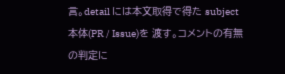言。detail には本文取得で得た subject 本体(PR / Issue)を 渡す。コメントの有無の判定に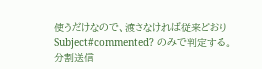使うだけなので、渡さなければ従来どおり Subject#commented? のみで判定する。
分割送信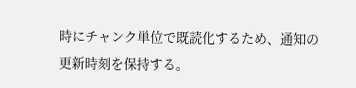時にチャンク単位で既読化するため、通知の更新時刻を保持する。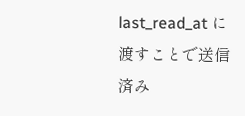last_read_at に渡すことで送信済み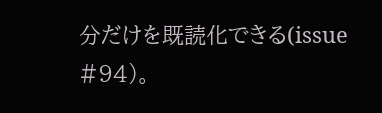分だけを既読化できる(issue #94)。